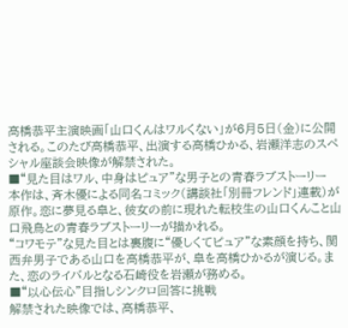高橋恭平主演映画「山口くんはワルくない」が6月5日(金)に公開される。このたび高橋恭平、出演する高橋ひかる、岩瀬洋志のスペシャル座談会映像が解禁された。
■“見た目はワル、中身はピュア”な男子との青春ラブストーリー
本作は、斉木優による同名コミック(講談社「別冊フレンド」連載)が原作。恋に夢見る皐と、彼女の前に現れた転校生の山口くんこと山口飛鳥との青春ラブストーリーが描かれる。
“コワモテ”な見た目とは裏腹に“優しくてピュア”な素顔を持ち、関西弁男子である山口を高橋恭平が、皐を高橋ひかるが演じる。また、恋のライバルとなる石崎役を岩瀬が務める。
■“以心伝心”目指しシンクロ回答に挑戦
解禁された映像では、高橋恭平、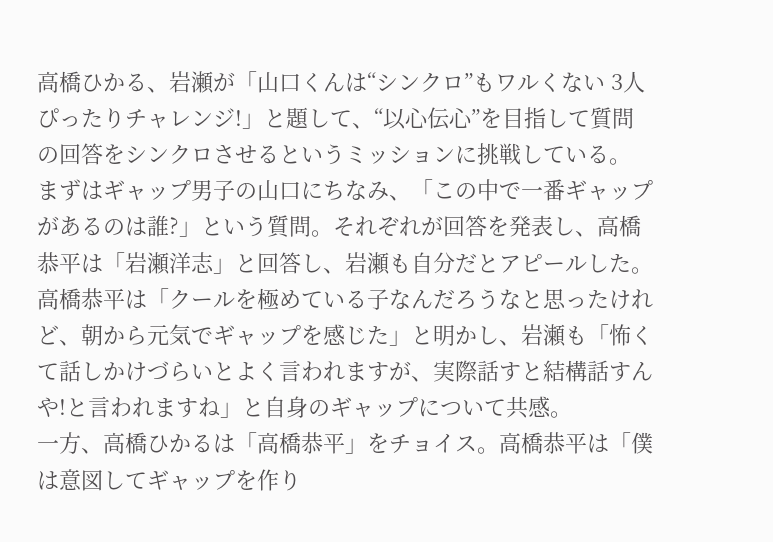高橋ひかる、岩瀬が「山口くんは“シンクロ”もワルくない 3人ぴったりチャレンジ!」と題して、“以心伝心”を目指して質問の回答をシンクロさせるというミッションに挑戦している。
まずはギャップ男子の山口にちなみ、「この中で一番ギャップがあるのは誰?」という質問。それぞれが回答を発表し、高橋恭平は「岩瀬洋志」と回答し、岩瀬も自分だとアピールした。高橋恭平は「クールを極めている子なんだろうなと思ったけれど、朝から元気でギャップを感じた」と明かし、岩瀬も「怖くて話しかけづらいとよく言われますが、実際話すと結構話すんや!と言われますね」と自身のギャップについて共感。
一方、高橋ひかるは「高橋恭平」をチョイス。高橋恭平は「僕は意図してギャップを作り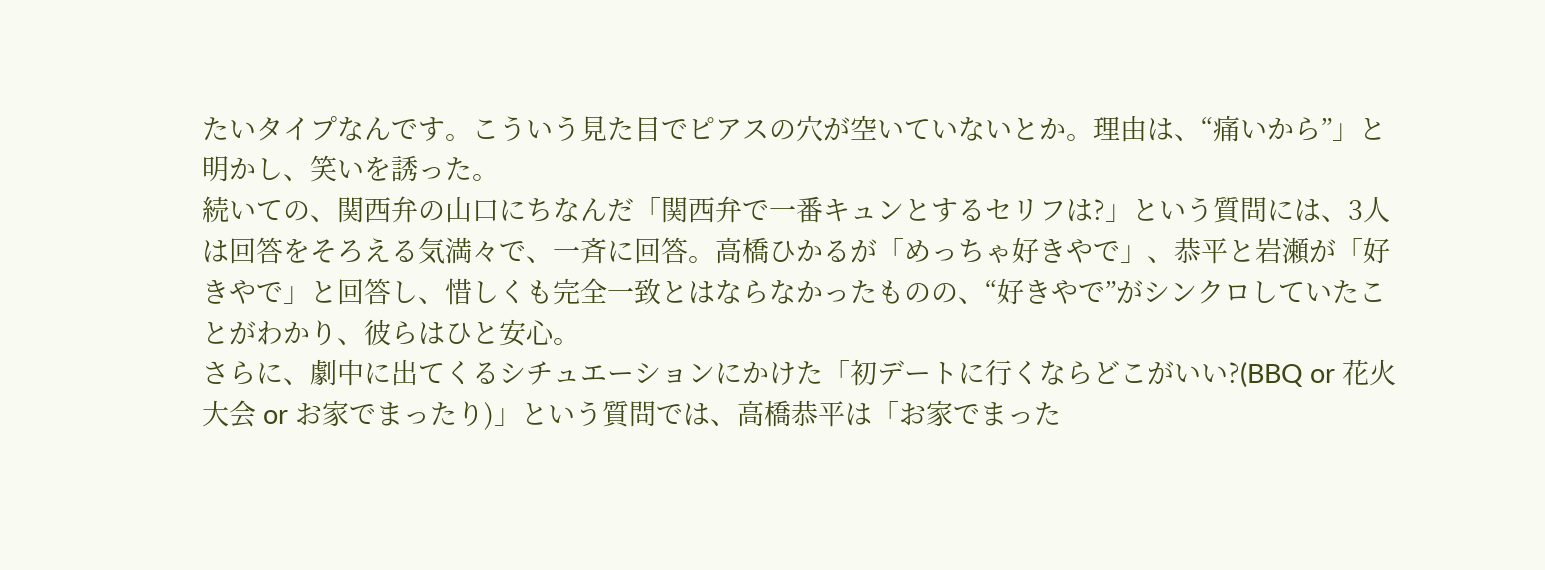たいタイプなんです。こういう見た目でピアスの穴が空いていないとか。理由は、“痛いから”」と明かし、笑いを誘った。
続いての、関西弁の山口にちなんだ「関西弁で一番キュンとするセリフは?」という質問には、3人は回答をそろえる気満々で、一斉に回答。高橋ひかるが「めっちゃ好きやで」、恭平と岩瀬が「好きやで」と回答し、惜しくも完全一致とはならなかったものの、“好きやで”がシンクロしていたことがわかり、彼らはひと安心。
さらに、劇中に出てくるシチュエーションにかけた「初デートに行くならどこがいい?(BBQ or 花火大会 or お家でまったり)」という質問では、高橋恭平は「お家でまった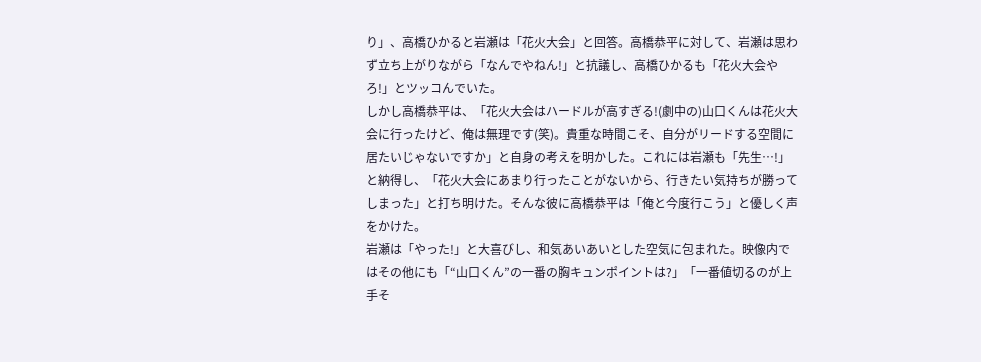り」、高橋ひかると岩瀬は「花火大会」と回答。高橋恭平に対して、岩瀬は思わず立ち上がりながら「なんでやねん!」と抗議し、高橋ひかるも「花火大会やろ!」とツッコんでいた。
しかし高橋恭平は、「花火大会はハードルが高すぎる!(劇中の)山口くんは花火大会に行ったけど、俺は無理です(笑)。貴重な時間こそ、自分がリードする空間に居たいじゃないですか」と自身の考えを明かした。これには岩瀬も「先生…!」と納得し、「花火大会にあまり行ったことがないから、行きたい気持ちが勝ってしまった」と打ち明けた。そんな彼に高橋恭平は「俺と今度行こう」と優しく声をかけた。
岩瀬は「やった!」と大喜びし、和気あいあいとした空気に包まれた。映像内ではその他にも「“山口くん”の一番の胸キュンポイントは?」「一番値切るのが上手そ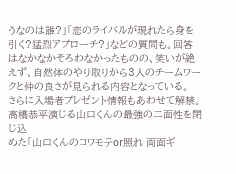うなのは誰?」「恋のライバルが現れたら身を引く?猛烈アプローチ?」などの質問も。回答はなかなかそろわなかったものの、笑いが絶えず、自然体のやり取りから3人のチームワークと仲の良さが見られる内容となっている。
さらに入場者プレゼント情報もあわせて解禁。高橋恭平演じる山口くんの最強の二面性を閉じ込
めた「山口くんのコワモテor照れ 両面ギ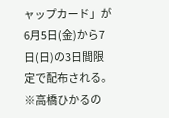ャップカード」が6月5日(金)から7日(日)の3日間限定で配布される。
※高橋ひかるの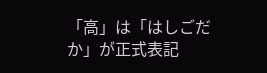「高」は「はしごだか」が正式表記